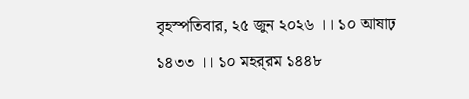বৃহস্পতিবার, ২৫ জুন ২০২৬ ।। ১০ আষাঢ় ১৪৩৩ ।। ১০ মহর্‌রম ১৪৪৮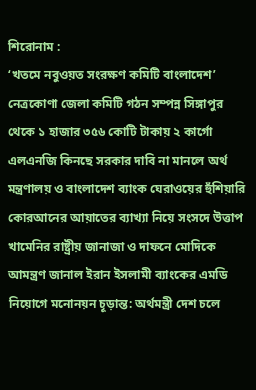শিরোনাম :
‘খতমে নবুওয়ত সংরক্ষণ কমিটি বাংলাদেশ’ নেত্রকোণা জেলা কমিটি গঠন সম্পন্ন সিঙ্গাপুর থেকে ১ হাজার ৩৫৬ কোটি টাকায় ২ কার্গো এলএনজি কিনছে সরকার দাবি না মানলে অর্থ মন্ত্রণালয় ও বাংলাদেশ ব্যাংক ঘেরাওয়ের হুঁশিয়ারি কোরআনের আয়াতের ব্যাখ্যা নিয়ে সংসদে উত্তাপ খামেনির রাষ্ট্রীয় জানাজা ও দাফনে মোদিকে আমন্ত্রণ জানাল ইরান ইসলামী ব্যাংকের এমডি নিয়োগে মনোনয়ন চূড়ান্ত: অর্থমন্ত্রী দেশ চলে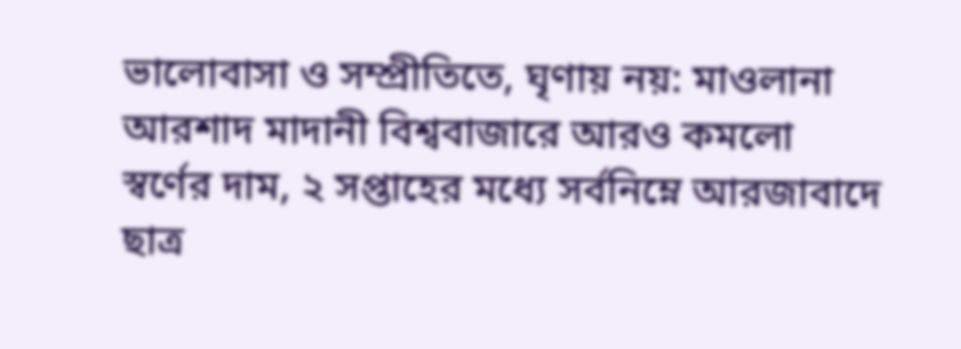ভালোবাসা ও সম্প্রীতিতে, ঘৃণায় নয়: মাওলানা আরশাদ মাদানী বিশ্ববাজারে আরও কমলো স্বর্ণের দাম, ২ সপ্তাহের মধ্যে সর্বনিম্নে আরজাবাদে ছাত্র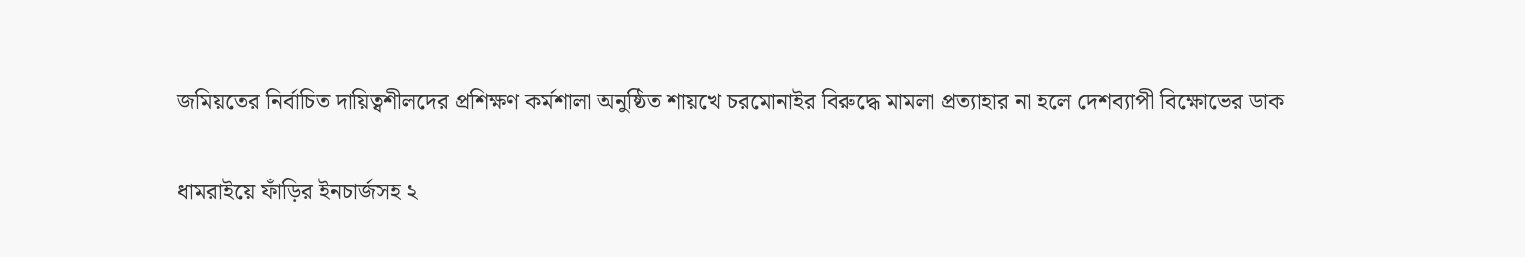জমিয়তের নির্বাচিত দায়িত্বশীলদের প্রশিক্ষণ কর্মশালা অনুষ্ঠিত শায়খে চরমোনাইর বিরুদ্ধে মামলা প্রত্যাহার না হলে দেশব্যাপী বিক্ষোভের ডাক

ধামরাইয়ে ফাঁড়ির ইনচার্জসহ ২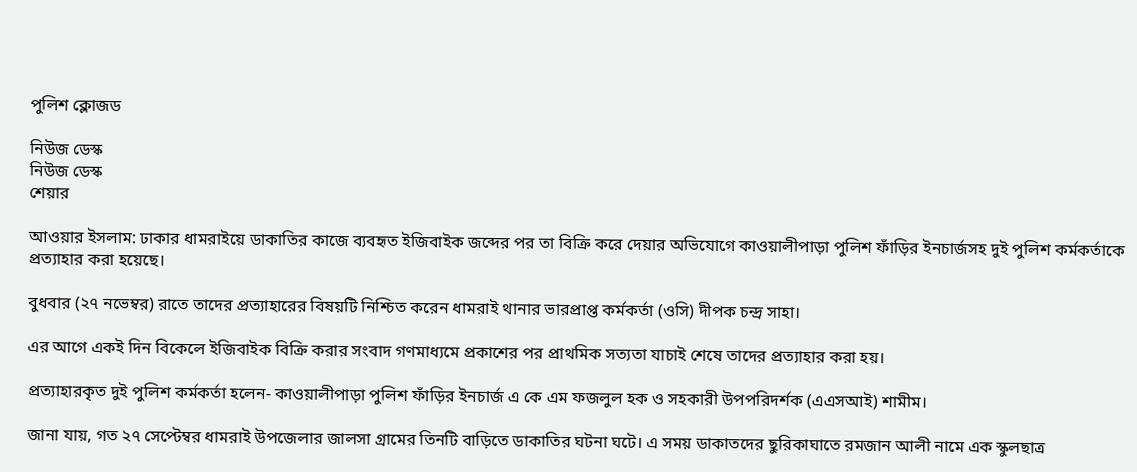পুলিশ ক্লোজড

নিউজ ডেস্ক
নিউজ ডেস্ক
শেয়ার

আওয়ার ইসলাম: ঢাকার ধামরাইয়ে ডাকাতির কাজে ব্যবহৃত ইজিবাইক জব্দের পর তা বিক্রি করে দেয়ার অভিযোগে কাওয়ালীপাড়া পুলিশ ফাঁড়ির ইনচার্জসহ দুই পুলিশ কর্মকর্তাকে প্রত্যাহার করা হয়েছে।

বুধবার (২৭ নভেম্বর) রাতে তাদের প্রত্যাহারের বিষয়টি নিশ্চিত করেন ধামরাই থানার ভারপ্রাপ্ত কর্মকর্তা (ওসি) দীপক চন্দ্র সাহা।

এর আগে একই দিন বিকেলে ইজিবাইক বিক্রি করার সংবাদ গণমাধ্যমে প্রকাশের পর প্রাথমিক সত্যতা যাচাই শেষে তাদের প্রত্যাহার করা হয়।

প্রত্যাহারকৃত দুই পুলিশ কর্মকর্তা হলেন- কাওয়ালীপাড়া পুলিশ ফাঁড়ির ইনচার্জ এ কে এম ফজলুল হক ও সহকারী উপপরিদর্শক (এএসআই) শামীম।

জানা যায়, গত ২৭ সেপ্টেম্বর ধামরাই উপজেলার জালসা গ্রামের তিনটি বাড়িতে ডাকাতির ঘটনা ঘটে। এ সময় ডাকাতদের ছুরিকাঘাতে রমজান আলী নামে এক স্কুলছাত্র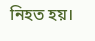নিহত হয়।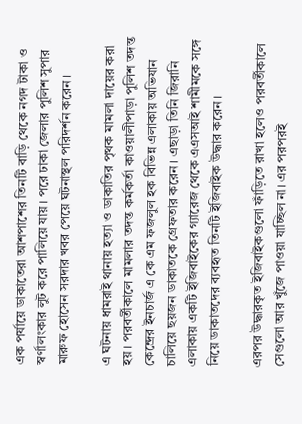এক পর্যায়ে ডাকাতেরা আশপাশের তিনটি বাড়ি থেকে নগদ টাকা ও স্বর্ণালংকার লুট করে পালিয়ে যায়। পরে ঢাকা জেলার পুলিশ সুপার মারুফ হোসেন সরদার খবর পেয়ে ঘটনাস্থল পরিদর্শন করেন।

এ ঘটনায় ধামরাই থানায় হত্যা ও ডাকাতির পৃথক মামলা দায়ের করা হয়। পরবর্তীকালে মামলার তদন্ত কর্মকর্তা কাওয়ালীপাড়া পুলিশ তদন্ত কেন্দ্রের ইনচার্জ এ কে এম ফজলুল হক বিভিন্ন এলাকায় অভিযান চালিয়ে ছয়জন ডাকাতকে গ্রেফতার করেন। এছাড়া তিনি জিরানি এলাকায় একটি ইজিবাইকের গ্যারেজ থেকে এএসআই শামীমকে সঙ্গে নিয়ে ডাকাতদের ব্যবহৃত তিনটি ইজিবাইক উদ্ধার করেন।

এরপর উদ্ধারকৃত ইজিবাইকগুলো ফাঁড়িতে রাখা হলেও পরবর্তীকালে সেগুলো আর খুঁজে পাওয়া যাচ্ছিল না। এর পরপরই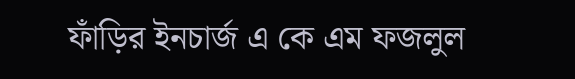ফাঁড়ির ইনচার্জ এ কে এম ফজলুল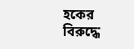হকের বিরুদ্ধে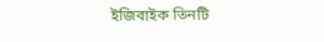ইজিবাইক তিনটি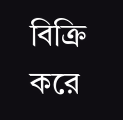বিক্রি করে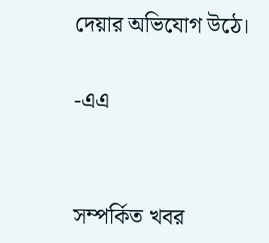দেয়ার অভিযোগ উঠে।

-এএ


সম্পর্কিত খবর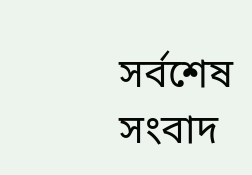সর্বশেষ সংবাদ